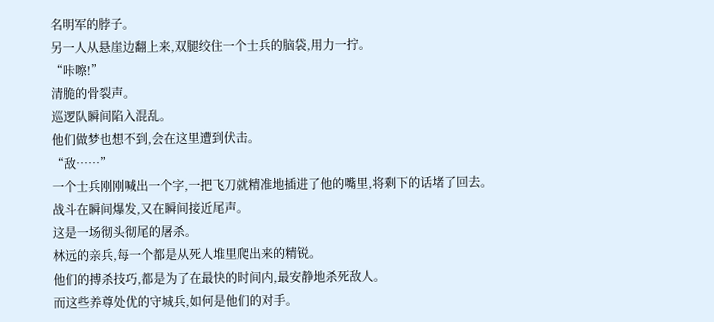名明军的脖子。
另一人从悬崖边翻上来,双腿绞住一个士兵的脑袋,用力一拧。
“咔嚓!”
清脆的骨裂声。
巡逻队瞬间陷入混乱。
他们做梦也想不到,会在这里遭到伏击。
“敌……”
一个士兵刚刚喊出一个字,一把飞刀就精准地插进了他的嘴里,将剩下的话堵了回去。
战斗在瞬间爆发,又在瞬间接近尾声。
这是一场彻头彻尾的屠杀。
林远的亲兵,每一个都是从死人堆里爬出来的精锐。
他们的搏杀技巧,都是为了在最快的时间内,最安静地杀死敌人。
而这些养尊处优的守城兵,如何是他们的对手。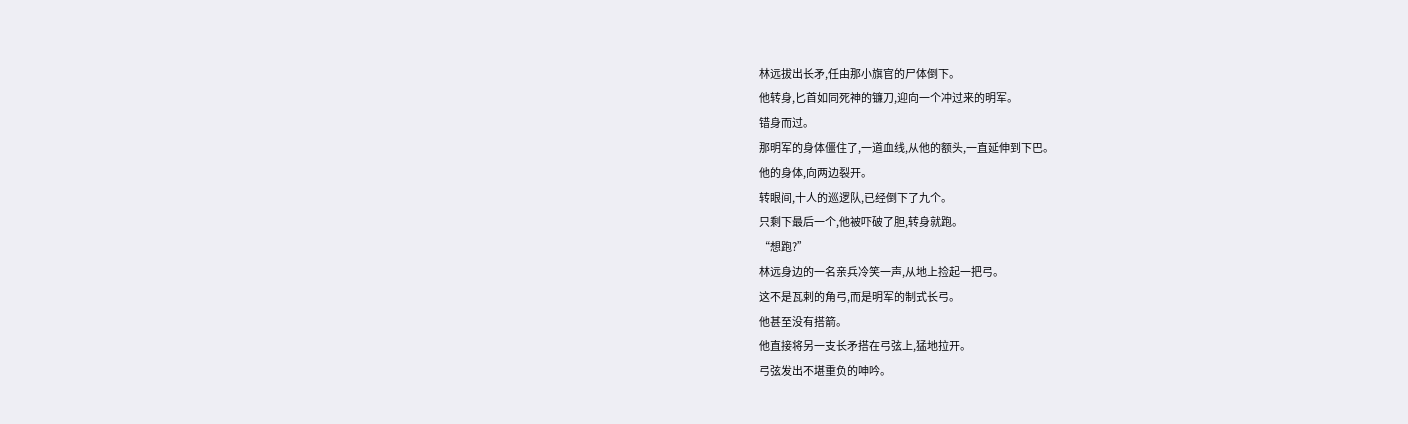林远拔出长矛,任由那小旗官的尸体倒下。
他转身,匕首如同死神的镰刀,迎向一个冲过来的明军。
错身而过。
那明军的身体僵住了,一道血线,从他的额头,一直延伸到下巴。
他的身体,向两边裂开。
转眼间,十人的巡逻队,已经倒下了九个。
只剩下最后一个,他被吓破了胆,转身就跑。
“想跑?”
林远身边的一名亲兵冷笑一声,从地上捡起一把弓。
这不是瓦剌的角弓,而是明军的制式长弓。
他甚至没有搭箭。
他直接将另一支长矛搭在弓弦上,猛地拉开。
弓弦发出不堪重负的呻吟。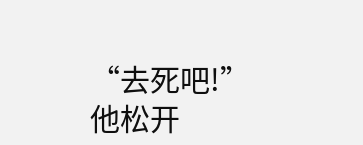“去死吧!”
他松开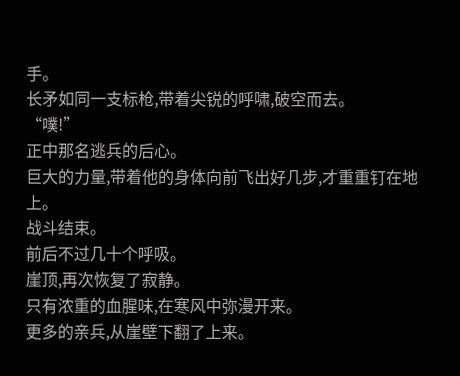手。
长矛如同一支标枪,带着尖锐的呼啸,破空而去。
“噗!”
正中那名逃兵的后心。
巨大的力量,带着他的身体向前飞出好几步,才重重钉在地上。
战斗结束。
前后不过几十个呼吸。
崖顶,再次恢复了寂静。
只有浓重的血腥味,在寒风中弥漫开来。
更多的亲兵,从崖壁下翻了上来。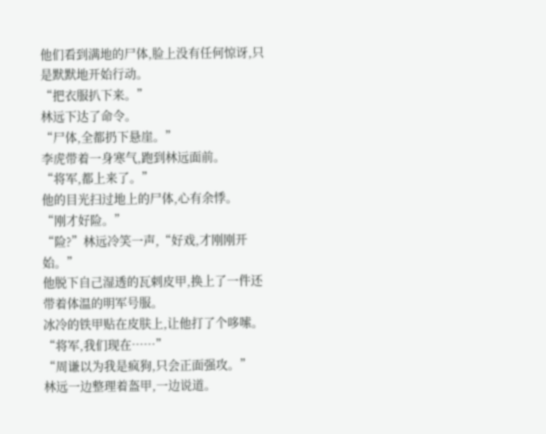他们看到满地的尸体,脸上没有任何惊讶,只是默默地开始行动。
“把衣服扒下来。”
林远下达了命令。
“尸体,全都扔下悬崖。”
李虎带着一身寒气,跑到林远面前。
“将军,都上来了。”
他的目光扫过地上的尸体,心有余悸。
“刚才好险。”
“险?”林远冷笑一声,“好戏,才刚刚开始。”
他脱下自己湿透的瓦剌皮甲,换上了一件还带着体温的明军号服。
冰冷的铁甲贴在皮肤上,让他打了个哆嗦。
“将军,我们现在……”
“周谦以为我是疯狗,只会正面强攻。”
林远一边整理着盔甲,一边说道。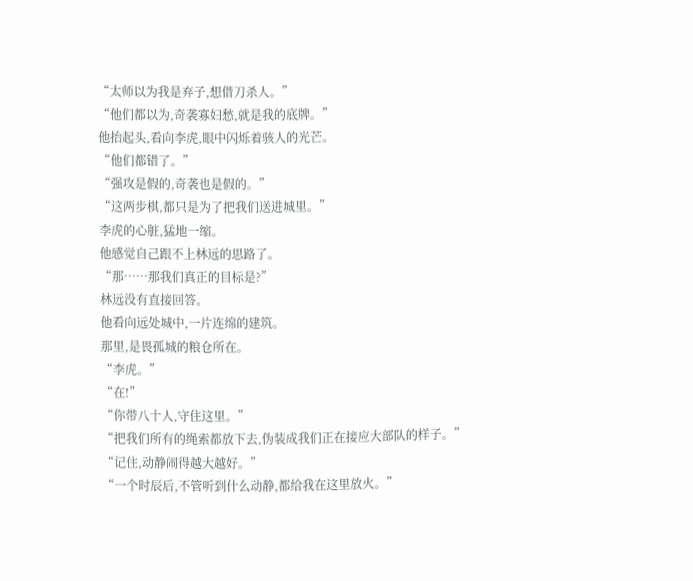“太师以为我是弃子,想借刀杀人。”
“他们都以为,奇袭寡妇愁,就是我的底牌。”
他抬起头,看向李虎,眼中闪烁着骇人的光芒。
“他们都错了。”
“强攻是假的,奇袭也是假的。”
“这两步棋,都只是为了把我们送进城里。”
李虎的心脏,猛地一缩。
他感觉自己跟不上林远的思路了。
“那……那我们真正的目标是?”
林远没有直接回答。
他看向远处城中,一片连绵的建筑。
那里,是畏孤城的粮仓所在。
“李虎。”
“在!”
“你带八十人,守住这里。”
“把我们所有的绳索都放下去,伪装成我们正在接应大部队的样子。”
“记住,动静闹得越大越好。”
“一个时辰后,不管听到什么动静,都给我在这里放火。”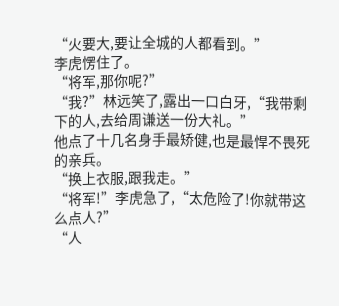“火要大,要让全城的人都看到。”
李虎愣住了。
“将军,那你呢?”
“我?”林远笑了,露出一口白牙,“我带剩下的人,去给周谦送一份大礼。”
他点了十几名身手最矫健,也是最悍不畏死的亲兵。
“换上衣服,跟我走。”
“将军!”李虎急了,“太危险了!你就带这么点人?”
“人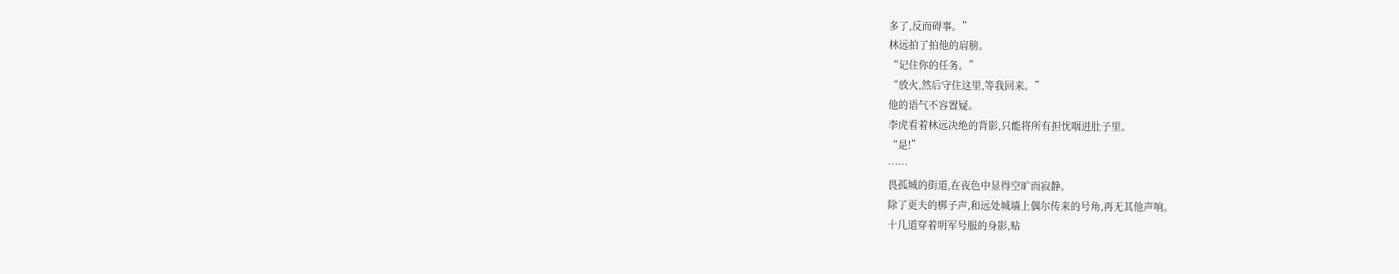多了,反而碍事。”
林远拍了拍他的肩膀。
“记住你的任务。”
“放火,然后守住这里,等我回来。”
他的语气不容置疑。
李虎看着林远决绝的背影,只能将所有担忧咽进肚子里。
“是!”
……
畏孤城的街道,在夜色中显得空旷而寂静。
除了更夫的梆子声,和远处城墙上偶尔传来的号角,再无其他声响。
十几道穿着明军号服的身影,贴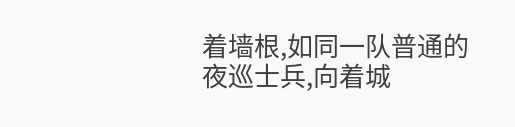着墙根,如同一队普通的夜巡士兵,向着城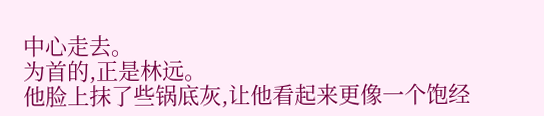中心走去。
为首的,正是林远。
他脸上抹了些锅底灰,让他看起来更像一个饱经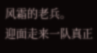风霜的老兵。
迎面走来一队真正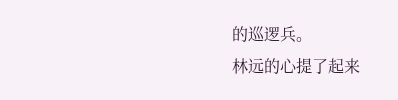的巡逻兵。
林远的心提了起来